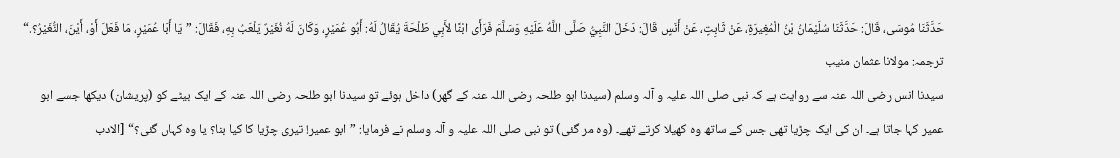حَدَّثَنَا مُوسَى، قَالَ: حَدَّثَنَا سُلَيْمَانُ بْنُ الْمُغِيرَةِ، عَنْ ثَابِتٍ، عَنْ أَنَسٍ قَالَ: دَخَلَ النَّبِيُّ صَلَّى اللَّهُ عَلَيْهِ وَسَلَّمَ فَرَأَى ابْنًا لأَبِي طَلْحَةَ يُقَالُ لَهُ: أَبُو عُمَيْرٍ، وَكَانَ لَهُ نُغَيْرٌ يَلْعَبُ بِهِ، فَقَالَ: ”يَا أَبَا عُمَيْرٍ، مَا فَعَلَ أَوْ، أَيْنَ، النُّغَيْرُ؟.“
ترجمہ: مولانا عثمان منیب
سیدنا انس رضی اللہ عنہ سے روایت ہے کہ نبی صلی اللہ علیہ و آلہ وسلم (سیدنا ابو طلحہ رضی اللہ عنہ کے گھر) داخل ہوئے تو سیدنا ابو طلحہ رضی اللہ عنہ کے ایک بیٹے کو (پریشان) دیکھا جسے ابو عمیر کہا جاتا ہے۔ ان کی ایک چڑیا تھی جس کے ساتھ وہ کھیلا کرتے تھے۔ (وہ مر گئی) تو نبی صلی اللہ علیہ و آلہ وسلم نے فرمایا: ”ابو عمیر! تیری چڑیا کا کیا بنا؟ یا وہ کہاں گئی؟“ [الادب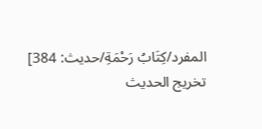المفرد/كِتَابُ رَحْمَةِ/حدیث: 384]
تخریج الحدیث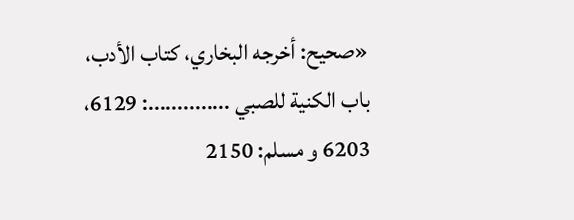«صحيح: أخرجه البخاري، كتاب الأدب، باب الكنية للصبي ..............: 6129، 6203 و مسلم: 2150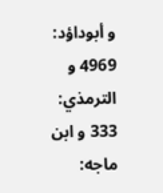و أبوداؤد: 4969 و الترمذي: 333 و ابن ماجه: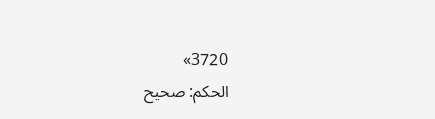3720»
الحكم: صحيح